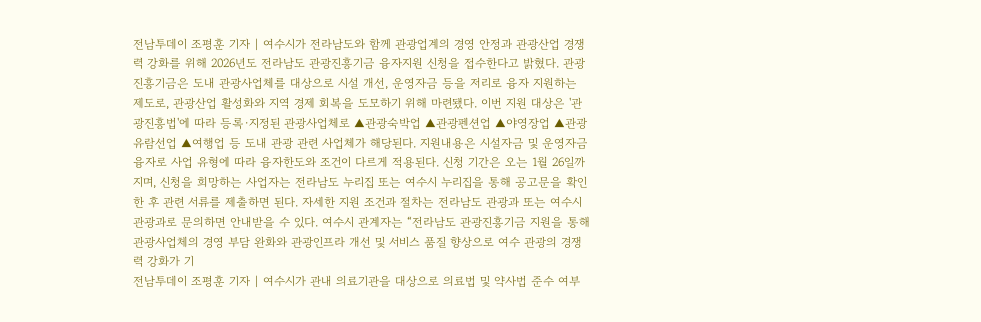전남투데이 조평훈 기자 | 여수시가 전라남도와 함께 관광업계의 경영 안정과 관광산업 경쟁력 강화를 위해 2026년도 전라남도 관광진흥기금 융자지원 신청을 접수한다고 밝혔다. 관광진흥기금은 도내 관광사업체를 대상으로 시설 개선, 운영자금 등을 저리로 융자 지원하는 제도로, 관광산업 활성화와 지역 경제 회복을 도모하기 위해 마련됐다. 이번 지원 대상은 '관광진흥법'에 따라 등록·지정된 관광사업체로 ▲관광숙박업 ▲관광펜션업 ▲야영장업 ▲관광유람선업 ▲여행업 등 도내 관광 관련 사업체가 해당된다. 지원내용은 시설자금 및 운영자금 융자로 사업 유형에 따라 융자한도와 조건이 다르게 적용된다. 신청 기간은 오는 1월 26일까지며, 신청을 희망하는 사업자는 전라남도 누리집 또는 여수시 누리집을 통해 공고문을 확인한 후 관련 서류를 제출하면 된다. 자세한 지원 조건과 절차는 전라남도 관광과 또는 여수시 관광과로 문의하면 안내받을 수 있다. 여수시 관계자는 “전라남도 관광진흥기금 지원을 통해 관광사업체의 경영 부담 완화와 관광인프라 개선 및 서비스 품질 향상으로 여수 관광의 경쟁력 강화가 기
전남투데이 조평훈 기자 | 여수시가 관내 의료기관을 대상으로 의료법 및 약사법 준수 여부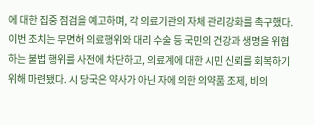에 대한 집중 점검을 예고하며, 각 의료기관의 자체 관리강화를 촉구했다. 이번 조치는 무면허 의료행위와 대리 수술 등 국민의 건강과 생명을 위협하는 불법 행위를 사전에 차단하고, 의료계에 대한 시민 신뢰를 회복하기 위해 마련됐다. 시 당국은 약사가 아닌 자에 의한 의약품 조제, 비의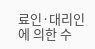료인·대리인에 의한 수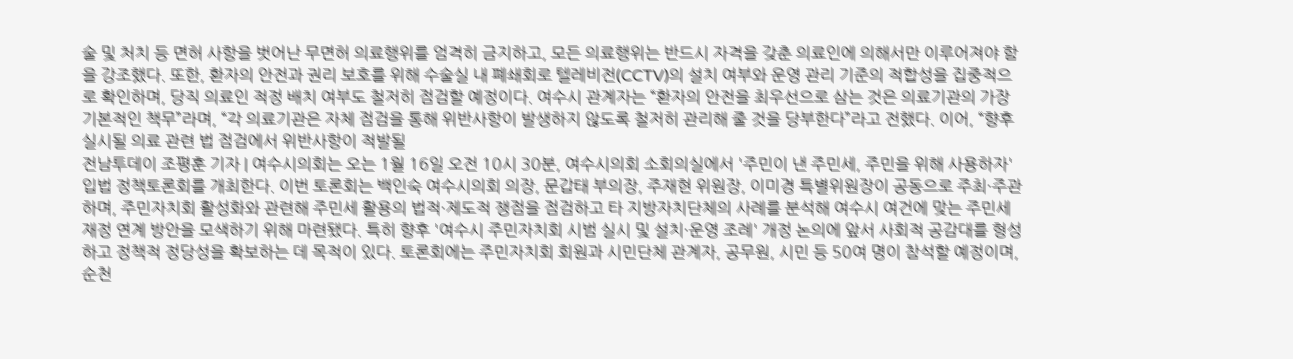술 및 처치 등 면허 사항을 벗어난 무면허 의료행위를 엄격히 금지하고, 모든 의료행위는 반드시 자격을 갖춘 의료인에 의해서만 이루어져야 함을 강조했다. 또한, 환자의 안전과 권리 보호를 위해 수술실 내 폐쇄회로 텔레비전(CCTV)의 설치 여부와 운영 관리 기준의 적합성을 집중적으로 확인하며, 당직 의료인 적정 배치 여부도 철저히 점검할 예정이다. 여수시 관계자는 “환자의 안전을 최우선으로 삼는 것은 의료기관의 가장 기본적인 책무”라며, “각 의료기관은 자체 점검을 통해 위반사항이 발생하지 않도록 철저히 관리해 줄 것을 당부한다”라고 전했다. 이어, “향후 실시될 의료 관련 법 점검에서 위반사항이 적발될
전남투데이 조평훈 기자 | 여수시의회는 오는 1월 16일 오전 10시 30분, 여수시의회 소회의실에서 '주민이 낸 주민세, 주민을 위해 사용하자' 입법 정책토론회를 개최한다. 이번 토론회는 백인숙 여수시의회 의장, 문갑태 부의장, 주재현 위원장, 이미경 특별위원장이 공동으로 주최·주관하며, 주민자치회 활성화와 관련해 주민세 활용의 법적·제도적 쟁점을 점검하고 타 지방자치단체의 사례를 분석해 여수시 여건에 맞는 주민세 재정 연계 방안을 모색하기 위해 마련됐다. 특히 향후 '여수시 주민자치회 시범 실시 및 설치·운영 조례' 개정 논의에 앞서 사회적 공감대를 형성하고 정책적 정당성을 확보하는 데 목적이 있다. 토론회에는 주민자치회 회원과 시민단체 관계자, 공무원, 시민 등 50여 명이 참석할 예정이며, 순천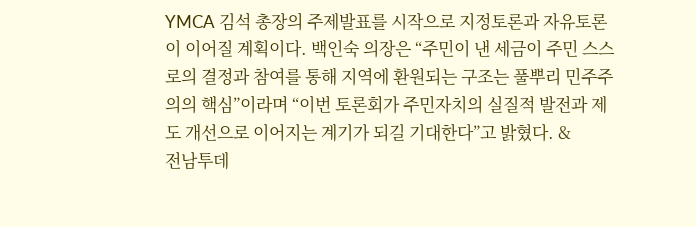YMCA 김석 총장의 주제발표를 시작으로 지정토론과 자유토론이 이어질 계획이다. 백인숙 의장은 “주민이 낸 세금이 주민 스스로의 결정과 참여를 통해 지역에 환원되는 구조는 풀뿌리 민주주의의 핵심”이라며 “이번 토론회가 주민자치의 실질적 발전과 제도 개선으로 이어지는 계기가 되길 기대한다”고 밝혔다. &
전남투데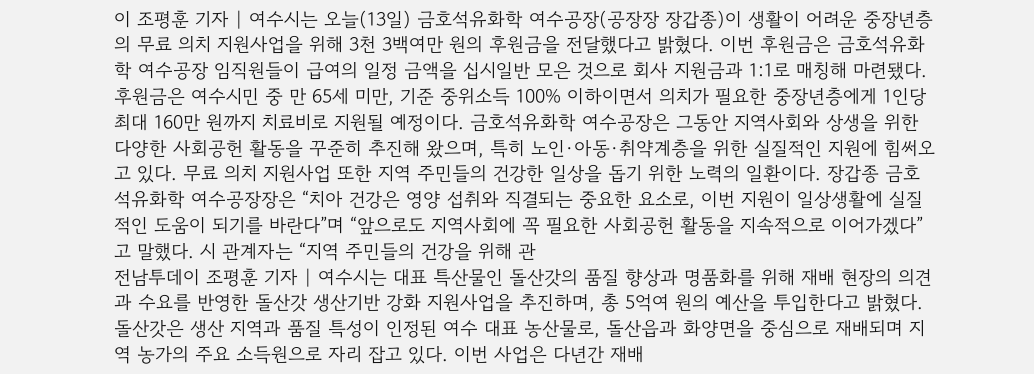이 조평훈 기자 | 여수시는 오늘(13일) 금호석유화학 여수공장(공장장 장갑종)이 생활이 어려운 중장년층의 무료 의치 지원사업을 위해 3천 3백여만 원의 후원금을 전달했다고 밝혔다. 이번 후원금은 금호석유화학 여수공장 임직원들이 급여의 일정 금액을 십시일반 모은 것으로 회사 지원금과 1:1로 매칭해 마련됐다. 후원금은 여수시민 중 만 65세 미만, 기준 중위소득 100% 이하이면서 의치가 필요한 중장년층에게 1인당 최대 160만 원까지 치료비로 지원될 예정이다. 금호석유화학 여수공장은 그동안 지역사회와 상생을 위한 다양한 사회공헌 활동을 꾸준히 추진해 왔으며, 특히 노인·아동·취약계층을 위한 실질적인 지원에 힘써오고 있다. 무료 의치 지원사업 또한 지역 주민들의 건강한 일상을 돕기 위한 노력의 일환이다. 장갑종 금호석유화학 여수공장장은 “치아 건강은 영양 섭취와 직결되는 중요한 요소로, 이번 지원이 일상생활에 실질적인 도움이 되기를 바란다”며 “앞으로도 지역사회에 꼭 필요한 사회공헌 활동을 지속적으로 이어가겠다”고 말했다. 시 관계자는 “지역 주민들의 건강을 위해 관
전남투데이 조평훈 기자 | 여수시는 대표 특산물인 돌산갓의 품질 향상과 명품화를 위해 재배 현장의 의견과 수요를 반영한 돌산갓 생산기반 강화 지원사업을 추진하며, 총 5억여 원의 예산을 투입한다고 밝혔다. 돌산갓은 생산 지역과 품질 특성이 인정된 여수 대표 농산물로, 돌산읍과 화양면을 중심으로 재배되며 지역 농가의 주요 소득원으로 자리 잡고 있다. 이번 사업은 다년간 재배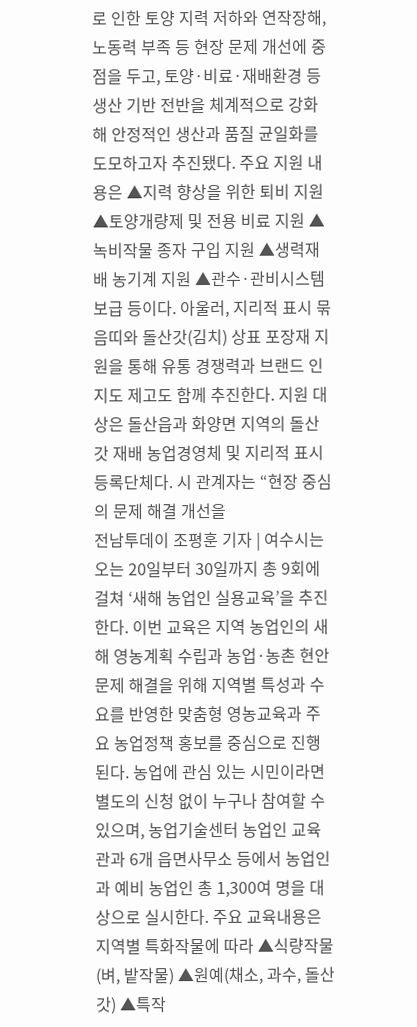로 인한 토양 지력 저하와 연작장해, 노동력 부족 등 현장 문제 개선에 중점을 두고, 토양·비료·재배환경 등 생산 기반 전반을 체계적으로 강화해 안정적인 생산과 품질 균일화를 도모하고자 추진됐다. 주요 지원 내용은 ▲지력 향상을 위한 퇴비 지원 ▲토양개량제 및 전용 비료 지원 ▲녹비작물 종자 구입 지원 ▲생력재배 농기계 지원 ▲관수·관비시스템 보급 등이다. 아울러, 지리적 표시 묶음띠와 돌산갓(김치) 상표 포장재 지원을 통해 유통 경쟁력과 브랜드 인지도 제고도 함께 추진한다. 지원 대상은 돌산읍과 화양면 지역의 돌산갓 재배 농업경영체 및 지리적 표시 등록단체다. 시 관계자는 “현장 중심의 문제 해결 개선을
전남투데이 조평훈 기자 | 여수시는 오는 20일부터 30일까지 총 9회에 걸쳐 ‘새해 농업인 실용교육’을 추진한다. 이번 교육은 지역 농업인의 새해 영농계획 수립과 농업·농촌 현안문제 해결을 위해 지역별 특성과 수요를 반영한 맞춤형 영농교육과 주요 농업정책 홍보를 중심으로 진행된다. 농업에 관심 있는 시민이라면 별도의 신청 없이 누구나 참여할 수 있으며, 농업기술센터 농업인 교육관과 6개 읍면사무소 등에서 농업인과 예비 농업인 총 1,300여 명을 대상으로 실시한다. 주요 교육내용은 지역별 특화작물에 따라 ▲식량작물(벼, 밭작물) ▲원예(채소, 과수, 돌산갓) ▲특작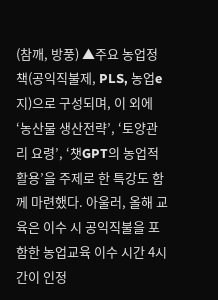(참깨, 방풍) ▲주요 농업정책(공익직불제, PLS, 농업e지)으로 구성되며, 이 외에 ‘농산물 생산전략’, ‘토양관리 요령’, ‘챗GPT의 농업적 활용’을 주제로 한 특강도 함께 마련했다. 아울러, 올해 교육은 이수 시 공익직불을 포함한 농업교육 이수 시간 4시간이 인정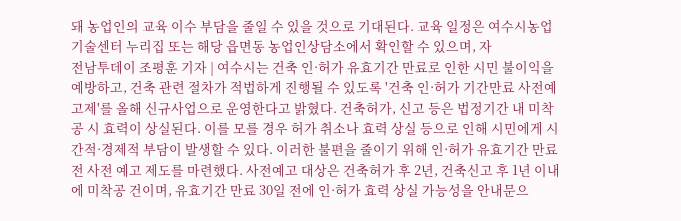돼 농업인의 교육 이수 부담을 줄일 수 있을 것으로 기대된다. 교육 일정은 여수시농업기술센터 누리집 또는 해당 읍면동 농업인상담소에서 확인할 수 있으며, 자
전남투데이 조평훈 기자 | 여수시는 건축 인·허가 유효기간 만료로 인한 시민 불이익을 예방하고, 건축 관련 절차가 적법하게 진행될 수 있도록 '건축 인·허가 기간만료 사전예고제'를 올해 신규사업으로 운영한다고 밝혔다. 건축허가, 신고 등은 법정기간 내 미착공 시 효력이 상실된다. 이를 모를 경우 허가 취소나 효력 상실 등으로 인해 시민에게 시간적·경제적 부담이 발생할 수 있다. 이러한 불편을 줄이기 위해 인·허가 유효기간 만료 전 사전 예고 제도를 마련했다. 사전예고 대상은 건축허가 후 2년, 건축신고 후 1년 이내에 미착공 건이며, 유효기간 만료 30일 전에 인·허가 효력 상실 가능성을 안내문으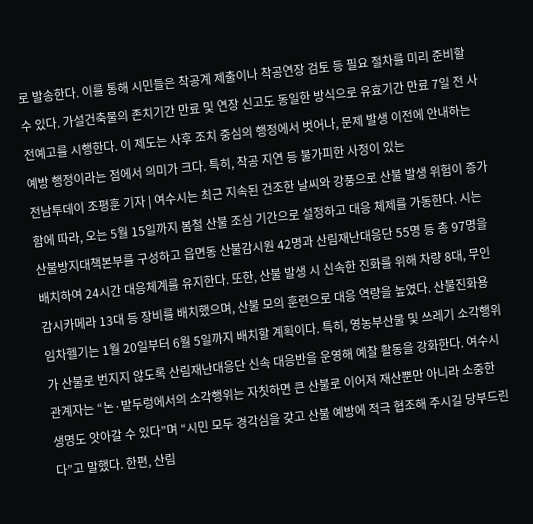로 발송한다. 이를 통해 시민들은 착공계 제출이나 착공연장 검토 등 필요 절차를 미리 준비할 수 있다. 가설건축물의 존치기간 만료 및 연장 신고도 동일한 방식으로 유효기간 만료 7일 전 사전예고를 시행한다. 이 제도는 사후 조치 중심의 행정에서 벗어나, 문제 발생 이전에 안내하는 예방 행정이라는 점에서 의미가 크다. 특히, 착공 지연 등 불가피한 사정이 있는
전남투데이 조평훈 기자 | 여수시는 최근 지속된 건조한 날씨와 강풍으로 산불 발생 위험이 증가함에 따라, 오는 5월 15일까지 봄철 산불 조심 기간으로 설정하고 대응 체제를 가동한다. 시는 산불방지대책본부를 구성하고 읍면동 산불감시원 42명과 산림재난대응단 55명 등 총 97명을 배치하여 24시간 대응체계를 유지한다. 또한, 산불 발생 시 신속한 진화를 위해 차량 8대, 무인감시카메라 13대 등 장비를 배치했으며, 산불 모의 훈련으로 대응 역량을 높였다. 산불진화용 임차헬기는 1월 20일부터 6월 5일까지 배치할 계획이다. 특히, 영농부산물 및 쓰레기 소각행위가 산불로 번지지 않도록 산림재난대응단 신속 대응반을 운영해 예찰 활동을 강화한다. 여수시 관계자는 “논·밭두렁에서의 소각행위는 자칫하면 큰 산불로 이어져 재산뿐만 아니라 소중한 생명도 앗아갈 수 있다”며 “시민 모두 경각심을 갖고 산불 예방에 적극 협조해 주시길 당부드린다”고 말했다. 한편, 산림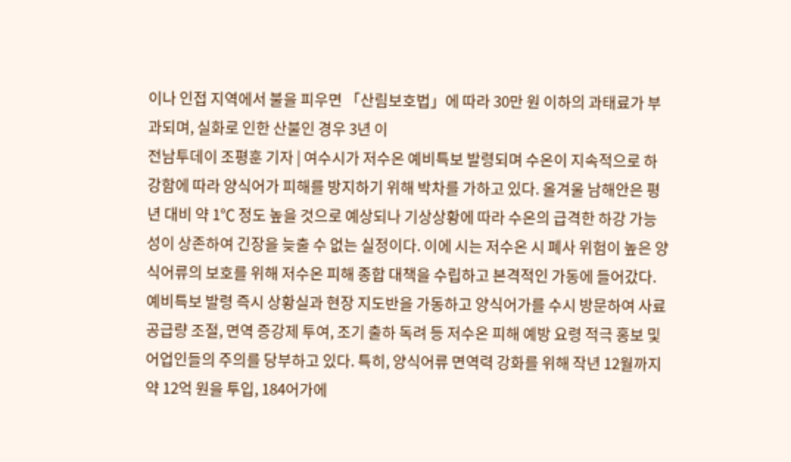이나 인접 지역에서 불을 피우면 「산림보호법」에 따라 30만 원 이하의 과태료가 부과되며, 실화로 인한 산불인 경우 3년 이
전남투데이 조평훈 기자 | 여수시가 저수온 예비특보 발령되며 수온이 지속적으로 하강함에 따라 양식어가 피해를 방지하기 위해 박차를 가하고 있다. 올겨울 남해안은 평년 대비 약 1℃ 정도 높을 것으로 예상되나 기상상황에 따라 수온의 급격한 하강 가능성이 상존하여 긴장을 늦출 수 없는 실정이다. 이에 시는 저수온 시 폐사 위험이 높은 양식어류의 보호를 위해 저수온 피해 종합 대책을 수립하고 본격적인 가동에 들어갔다. 예비특보 발령 즉시 상황실과 현장 지도반을 가동하고 양식어가를 수시 방문하여 사료 공급량 조절, 면역 증강제 투여, 조기 출하 독려 등 저수온 피해 예방 요령 적극 홍보 및 어업인들의 주의를 당부하고 있다. 특히, 양식어류 면역력 강화를 위해 작년 12월까지 약 12억 원을 투입, 184어가에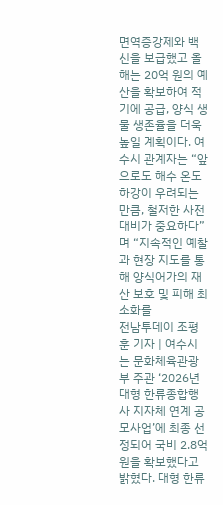면역증강제와 백신을 보급했고 올해는 20억 원의 예산을 확보하여 적기에 공급, 양식 생물 생존율을 더욱 높일 계획이다. 여수시 관계자는 “앞으로도 해수 온도 하강이 우려되는 만큼, 철저한 사전 대비가 중요하다”며 “지속적인 예찰과 현장 지도를 통해 양식어가의 재산 보호 및 피해 최소화를
전남투데이 조평훈 기자 | 여수시는 문화체육관광부 주관 ‘2026년 대형 한류종합행사 지자체 연계 공모사업’에 최종 선정되어 국비 2.8억 원을 확보했다고 밝혔다. 대형 한류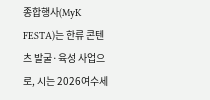종합행사(MyK FESTA)는 한류 콘텐츠 발굴·육성 사업으로, 시는 2026여수세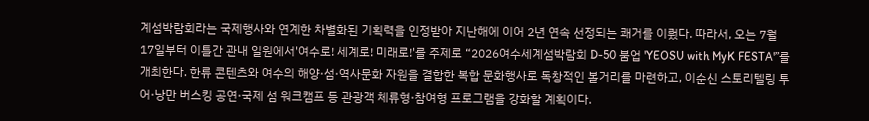계섬박람회라는 국제행사와 연계한 차별화된 기획력을 인정받아 지난해에 이어 2년 연속 선정되는 쾌거를 이뤘다. 따라서, 오는 7월 17일부터 이틀간 관내 일원에서'여수로! 세계로! 미래로!'를 주제로 “2026여수세계섬박람회 D-50 붐업 'YEOSU with MyK FESTA'”를 개최한다. 한류 콘텐츠와 여수의 해양·섬·역사문화 자원을 결합한 복합 문화행사로 독창적인 볼거리를 마련하고, 이순신 스토리텔링 투어·낭만 버스킹 공연·국제 섬 워크캠프 등 관광객 체류형·참여형 프로그램을 강화할 계획이다.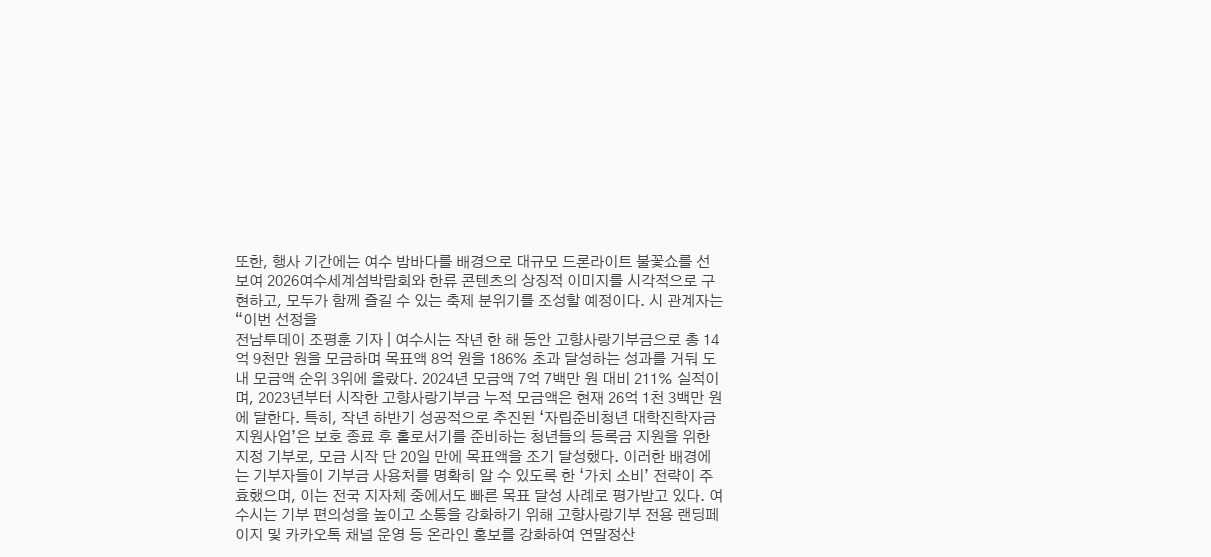또한, 행사 기간에는 여수 밤바다를 배경으로 대규모 드론라이트 불꽃쇼를 선보여 2026여수세계섬박람회와 한류 콘텐츠의 상징적 이미지를 시각적으로 구현하고, 모두가 함께 즐길 수 있는 축제 분위기를 조성할 예정이다. 시 관계자는 “이번 선정을
전남투데이 조평훈 기자 | 여수시는 작년 한 해 동안 고향사랑기부금으로 총 14억 9천만 원을 모금하며 목표액 8억 원을 186% 초과 달성하는 성과를 거둬 도내 모금액 순위 3위에 올랐다. 2024년 모금액 7억 7백만 원 대비 211% 실적이며, 2023년부터 시작한 고향사랑기부금 누적 모금액은 현재 26억 1천 3백만 원에 달한다. 특히, 작년 하반기 성공적으로 추진된 ‘자립준비청년 대학진학자금 지원사업’은 보호 종료 후 홀로서기를 준비하는 청년들의 등록금 지원을 위한 지정 기부로, 모금 시작 단 20일 만에 목표액을 조기 달성했다. 이러한 배경에는 기부자들이 기부금 사용처를 명확히 알 수 있도록 한 ‘가치 소비’ 전략이 주효했으며, 이는 전국 지자체 중에서도 빠른 목표 달성 사례로 평가받고 있다. 여수시는 기부 편의성을 높이고 소통을 강화하기 위해 고향사랑기부 전용 랜딩페이지 및 카카오톡 채널 운영 등 온라인 홍보를 강화하여 연말정산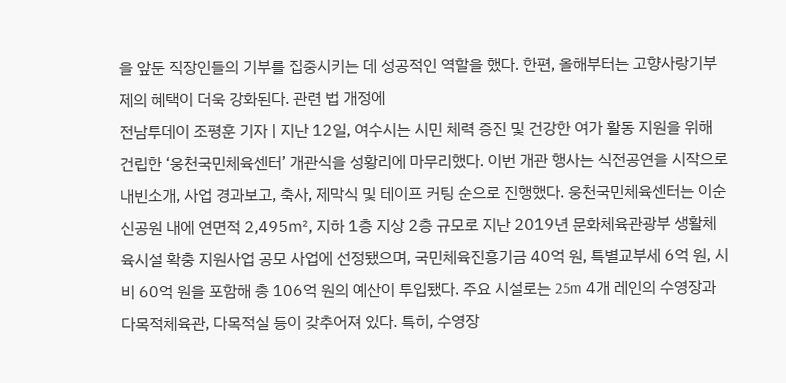을 앞둔 직장인들의 기부를 집중시키는 데 성공적인 역할을 했다. 한편, 올해부터는 고향사랑기부제의 혜택이 더욱 강화된다. 관련 법 개정에
전남투데이 조평훈 기자 | 지난 12일, 여수시는 시민 체력 증진 및 건강한 여가 활동 지원을 위해 건립한 ‘웅천국민체육센터’ 개관식을 성황리에 마무리했다. 이번 개관 행사는 식전공연을 시작으로 내빈소개, 사업 경과보고, 축사, 제막식 및 테이프 커팅 순으로 진행했다. 웅천국민체육센터는 이순신공원 내에 연면적 2,495㎡, 지하 1층 지상 2층 규모로 지난 2019년 문화체육관광부 생활체육시설 확충 지원사업 공모 사업에 선정됐으며, 국민체육진흥기금 40억 원, 특별교부세 6억 원, 시비 60억 원을 포함해 총 106억 원의 예산이 투입됐다. 주요 시설로는 25m 4개 레인의 수영장과 다목적체육관, 다목적실 등이 갖추어져 있다. 특히, 수영장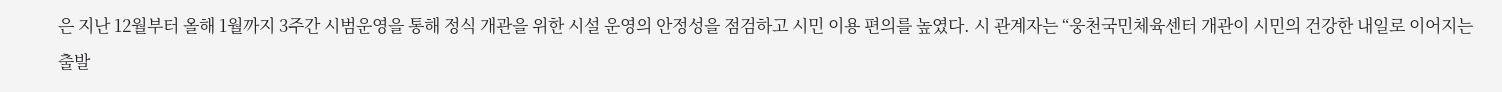은 지난 12월부터 올해 1월까지 3주간 시범운영을 통해 정식 개관을 위한 시설 운영의 안정성을 점검하고 시민 이용 편의를 높였다. 시 관계자는 “웅천국민체육센터 개관이 시민의 건강한 내일로 이어지는 출발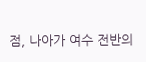점, 나아가 여수 전반의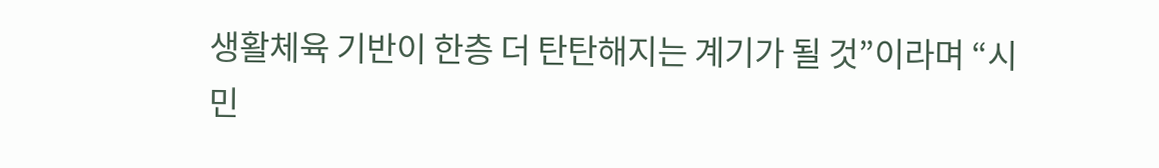생활체육 기반이 한층 더 탄탄해지는 계기가 될 것”이라며 “시민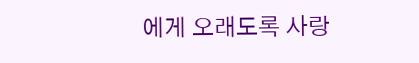에게 오래도록 사랑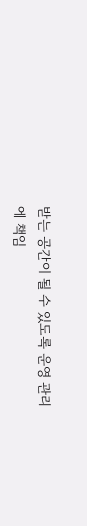받는 공간이 될 수 있도록 운영 관리에 책임